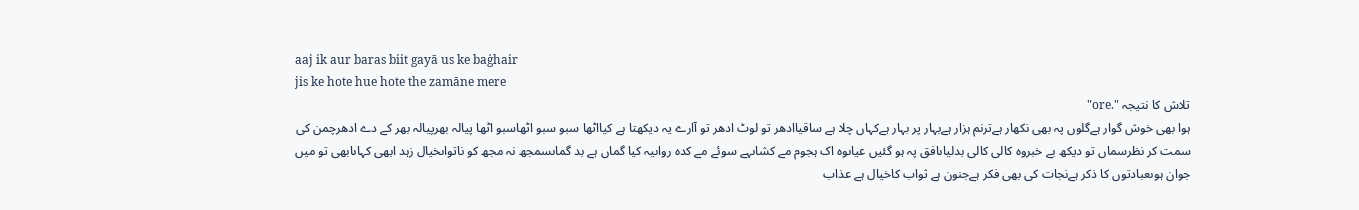aaj ik aur baras biit gayā us ke baġhair
jis ke hote hue hote the zamāne mere
تلاش کا نتیجہ ".ore"
ہوا بھی خوش گوار ہےگلوں پہ بھی نکھار ہےترنم ہزار ہےبہار پر بہار ہےکہاں چلا ہے ساقیاادھر تو لوٹ ادھر تو آارے یہ دیکھتا ہے کیااٹھا سبو سبو اٹھاسبو اٹھا پیالہ بھرپیالہ بھر کے دے ادھرچمن کی سمت کر نظرسماں تو دیکھ بے خبروہ کالی کالی بدلیاںافق پہ ہو گئیں عیاںوہ اک ہجوم مے کشاںہے سوئے مے کدہ رواںیہ کیا گماں ہے بد گماںسمجھ نہ مجھ کو ناتواںخیال زہد ابھی کہاںابھی تو میں جوان ہوںعبادتوں کا ذکر ہےنجات کی بھی فکر ہےجنون ہے ثواب کاخیال ہے عذاب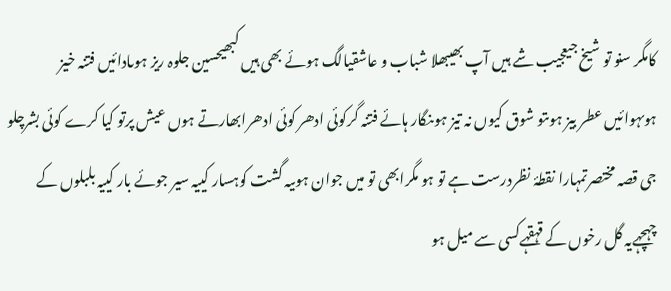کامگر سنو تو شیخ جیعجیب شے ہیں آپ بھیبھلا شباب و عاشقیالگ ہوئے بھی ہیں کبھیحسین جلوہ ریز ہوںادائیں فتنہ خیز ہوںہوائیں عطر بیز ہوںتو شوق کیوں نہ تیز ہوںنگار ہائے فتنہ گرکوئی ادھر کوئی ادھرابھارتے ہوں عیش پرتو کیا کرے کوئی بشرچلو جی قصہ مختصرتمہارا نقطۂ نظردرست ہے تو ہو مگرابھی تو میں جوان ہوںیہ گشت کوہسار کییہ سیر جوئے بار کییہ بلبلوں کے چہچہےیہ گل رخوں کے قہقہےکسی سے میل ہو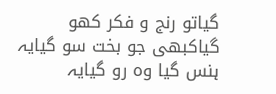گیاتو رنج و فکر کھو گیاکبھی جو بخت سو گیایہ ہنس گیا وہ رو گیایہ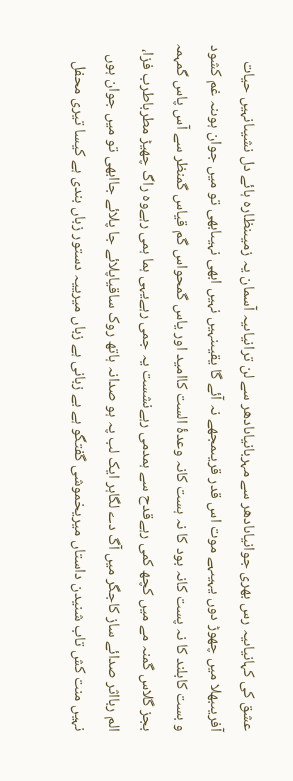عشق کی کہانیاںیہ رس بھری جوانیاںادھر سے مہربانیاںادھر سے لن ترانیاںیہ آسمان یہ زمیںنظارہ ہائے دل نشیںانہیں حیات آفریںبھلا میں چھوڑ دوں یہیںہے موت اس قدر قریںمجھے نہ آئے گا یقیںنہیں نہیں ابھی نہیںابھی تو میں جوان ہوںنہ غم کشود و بست کابلند کا نہ پست کانہ بود کا نہ ہست کانہ وعدۂ الست کاامید اور یاس گمحواس گم قیاس گمنظر سے آس پاس گمہمہ بجز گلاس گمنہ مے میں کچھ کمی رہےقدح سے ہمدمی رہےنشست یہ جمی رہےیہی ہما ہمی رہےوہ راگ چھیڑ مطرباطرب فزا، الم ربااثر صدائے ساز کاجگر میں آگ دے لگاہر ایک لب پہ ہو صدانہ ہاتھ روک ساقیاپلائے جا پلائے جاابھی تو میں جوان ہوں
نہیں منت کش تاب شنیدن داستاں میریخموشی گفتگو ہے بے زبانی ہے زباں میرییہ دستور زباں بندی ہے کیسا تیری محفل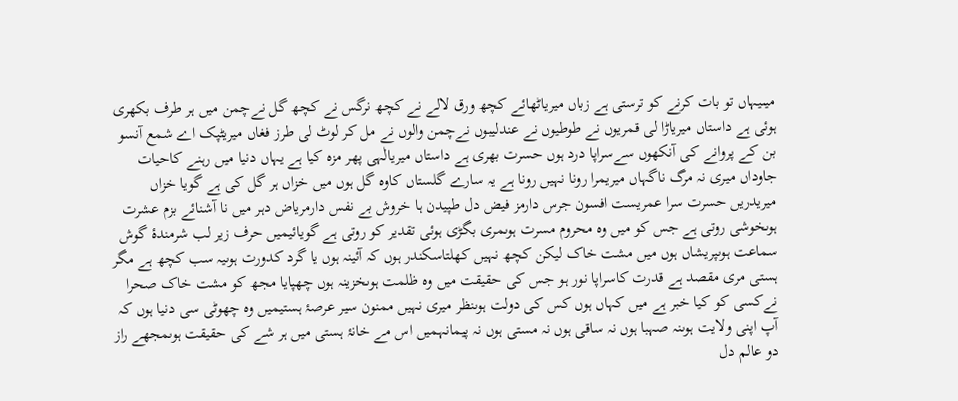میںیہاں تو بات کرنے کو ترستی ہے زباں میریاٹھائے کچھ ورق لالے نے کچھ نرگس نے کچھ گل نےچمن میں ہر طرف بکھری ہوئی ہے داستاں میریاڑا لی قمریوں نے طوطیوں نے عندلیبوں نےچمن والوں نے مل کر لوٹ لی طرز فغاں میریٹپک اے شمع آنسو بن کے پروانے کی آنکھوں سےسراپا درد ہوں حسرت بھری ہے داستاں میریالٰہی پھر مزہ کیا ہے یہاں دنیا میں رہنے کاحیات جاوداں میری نہ مرگ ناگہاں میریمرا رونا نہیں رونا ہے یہ سارے گلستاں کاوہ گل ہوں میں خزاں ہر گل کی ہے گویا خزاں میریدریں حسرت سرا عمریست افسون جرس دارمز فیض دل طپیدن ہا خروش بے نفس دارمریاض دہر میں نا آشنائے بزم عشرت ہوںخوشی روتی ہے جس کو میں وہ محروم مسرت ہوںمری بگڑی ہوئی تقدیر کو روتی ہے گویائیمیں حرف زیر لب شرمندۂ گوش سماعت ہوںپریشاں ہوں میں مشت خاک لیکن کچھ نہیں کھلتاسکندر ہوں کہ آئینہ ہوں یا گرد کدورت ہوںیہ سب کچھ ہے مگر ہستی مری مقصد ہے قدرت کاسراپا نور ہو جس کی حقیقت میں وہ ظلمت ہوںخزینہ ہوں چھپایا مجھ کو مشت خاک صحرا نےکسی کو کیا خبر ہے میں کہاں ہوں کس کی دولت ہوںنظر میری نہیں ممنون سیر عرصۂ ہستیمیں وہ چھوٹی سی دنیا ہوں کہ آپ اپنی ولایت ہوںنہ صہبا ہوں نہ ساقی ہوں نہ مستی ہوں نہ پیمانہمیں اس مے خانۂ ہستی میں ہر شے کی حقیقت ہوںمجھے راز دو عالم دل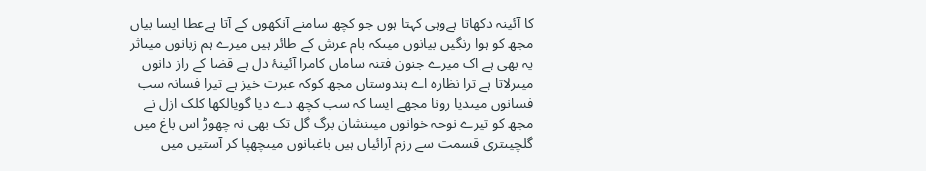کا آئینہ دکھاتا ہےوہی کہتا ہوں جو کچھ سامنے آنکھوں کے آتا ہےعطا ایسا بیاں مجھ کو ہوا رنگیں بیانوں میںکہ بام عرش کے طائر ہیں میرے ہم زبانوں میںاثر یہ بھی ہے اک میرے جنون فتنہ ساماں کامرا آئینۂ دل ہے قضا کے راز دانوں میںرلاتا ہے ترا نظارہ اے ہندوستاں مجھ کوکہ عبرت خیز ہے تیرا فسانہ سب فسانوں میںدیا رونا مجھے ایسا کہ سب کچھ دے دیا گویالکھا کلک ازل نے مجھ کو تیرے نوحہ خوانوں میںنشان برگ گل تک بھی نہ چھوڑ اس باغ میں گلچیںتری قسمت سے رزم آرائیاں ہیں باغبانوں میںچھپا کر آستیں میں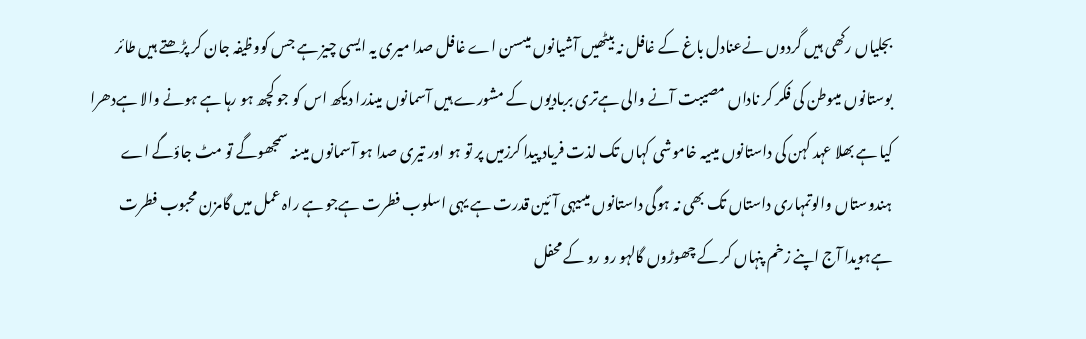بجلیاں رکھی ہیں گردوں نےعنادل باغ کے غافل نہ بیٹھیں آشیانوں میںسن اے غافل صدا میری یہ ایسی چیز ہے جس کووظیفہ جان کر پڑھتے ہیں طائر بوستانوں میںوطن کی فکر کر ناداں مصیبت آنے والی ہےتری بربادیوں کے مشورے ہیں آسمانوں میںذرا دیکھ اس کو جو کچھ ہو رہا ہے ہونے والا ہےدھرا کیا ہے بھلا عہد کہن کی داستانوں میںیہ خاموشی کہاں تک لذت فریاد پیدا کرزمیں پر تو ہو اور تیری صدا ہو آسمانوں میںنہ سمجھوگے تو مٹ جاؤگے اے ہندوستاں والوتمہاری داستاں تک بھی نہ ہوگی داستانوں میںیہی آئین قدرت ہے یہی اسلوب فطرت ہےجو ہے راہ عمل میں گامزن محبوب فطرت ہےہویدا آج اپنے زخم پنہاں کر کے چھوڑوں گالہو رو رو کے محفل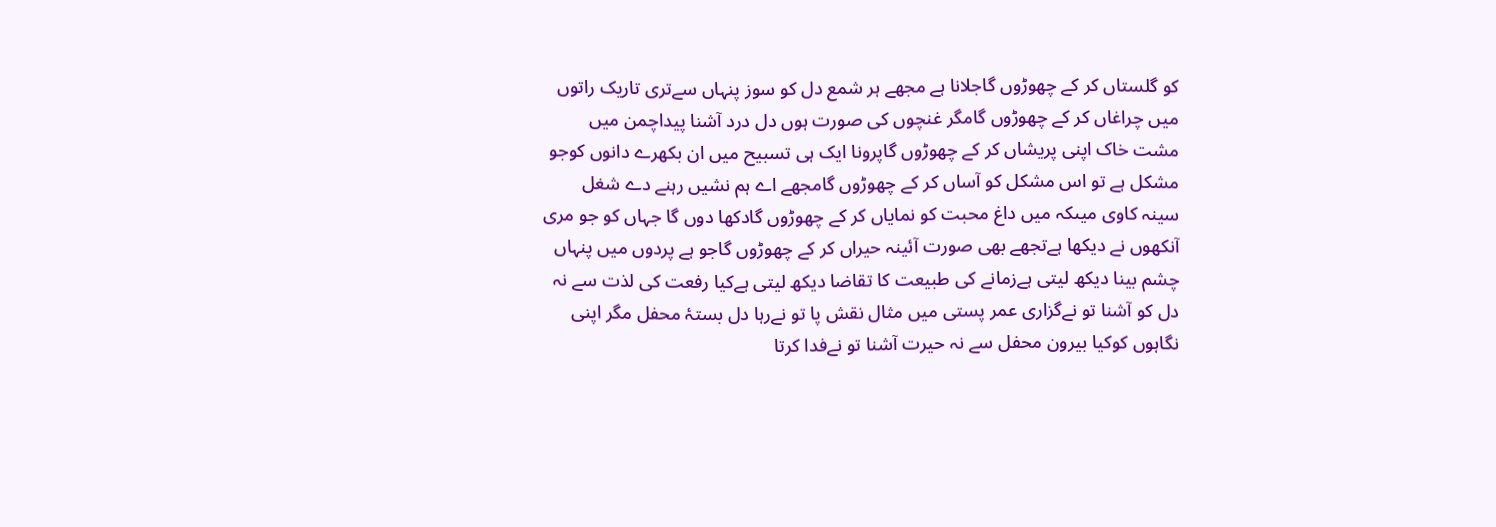کو گلستاں کر کے چھوڑوں گاجلانا ہے مجھے ہر شمع دل کو سوز پنہاں سےتری تاریک راتوں میں چراغاں کر کے چھوڑوں گامگر غنچوں کی صورت ہوں دل درد آشنا پیداچمن میں مشت خاک اپنی پریشاں کر کے چھوڑوں گاپرونا ایک ہی تسبیح میں ان بکھرے دانوں کوجو مشکل ہے تو اس مشکل کو آساں کر کے چھوڑوں گامجھے اے ہم نشیں رہنے دے شغل سینہ کاوی میںکہ میں داغ محبت کو نمایاں کر کے چھوڑوں گادکھا دوں گا جہاں کو جو مری آنکھوں نے دیکھا ہےتجھے بھی صورت آئینہ حیراں کر کے چھوڑوں گاجو ہے پردوں میں پنہاں چشم بینا دیکھ لیتی ہےزمانے کی طبیعت کا تقاضا دیکھ لیتی ہےکیا رفعت کی لذت سے نہ دل کو آشنا تو نےگزاری عمر پستی میں مثال نقش پا تو نےرہا دل بستۂ محفل مگر اپنی نگاہوں کوکیا بیرون محفل سے نہ حیرت آشنا تو نےفدا کرتا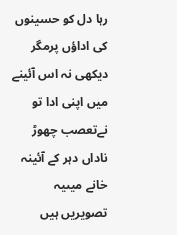رہا دل کو حسینوں کی اداؤں پرمگر دیکھی نہ اس آئینے میں اپنی ادا تو نےتعصب چھوڑ ناداں دہر کے آئینہ خانے میںیہ تصویریں ہیں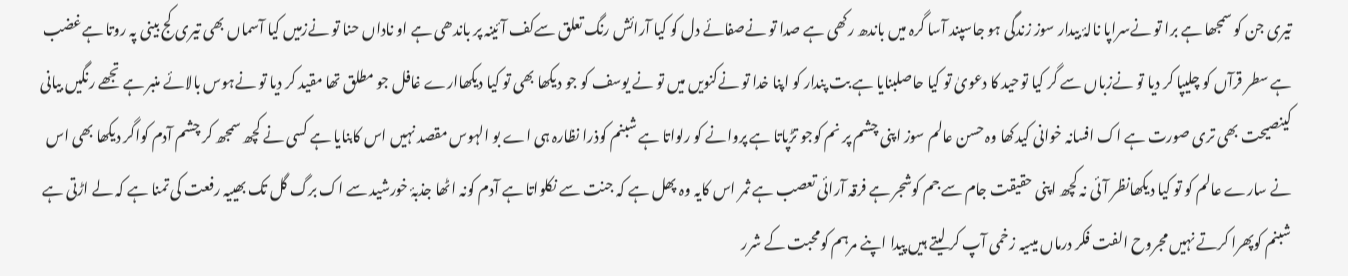تیری جن کو سمجھا ہے برا تو نےسراپا نالۂ بیدار سوز زندگی ہو جاسپند آسا گرہ میں باندھ رکھی ہے صدا تو نےصفائے دل کو کیا آرائش رنگ تعلق سےکف آئینہ پر باندھی ہے او ناداں حنا تو نےزمیں کیا آسماں بھی تیری کج بینی پہ روتا ہےغضب ہے سطر قرآں کو چلیپا کر دیا تو نےزباں سے گر کیا توحید کا دعویٰ تو کیا حاصلبنایا ہے بت پندار کو اپنا خدا تو نےکنویں میں تو نے یوسف کو جو دیکھا بھی تو کیا دیکھاارے غافل جو مطلق تھا مقید کر دیا تو نےہوس بالائے منبر ہے تجھے رنگیں بیانی کینصیحت بھی تری صورت ہے اک افسانہ خوانی کیدکھا وہ حسن عالم سوز اپنی چشم پر نم کوجو تڑپاتا ہے پروانے کو رلواتا ہے شبنم کوذرا نظارہ ہی اے بو الہوس مقصد نہیں اس کابنایا ہے کسی نے کچھ سمجھ کر چشم آدم کواگر دیکھا بھی اس نے سارے عالم کو تو کیا دیکھانظر آئی نہ کچھ اپنی حقیقت جام سے جم کوشجر ہے فرقہ آرائی تعصب ہے ثمر اس کایہ وہ پھل ہے کہ جنت سے نکلواتا ہے آدم کونہ اٹھا جذبۂ خورشید سے اک برگ گل تک بھییہ رفعت کی تمنا ہے کہ لے اڑتی ہے شبنم کوپھرا کرتے نہیں مجروح الفت فکر درماں میںیہ زخمی آپ کر لیتے ہیں پیدا اپنے مرہم کومحبت کے شرر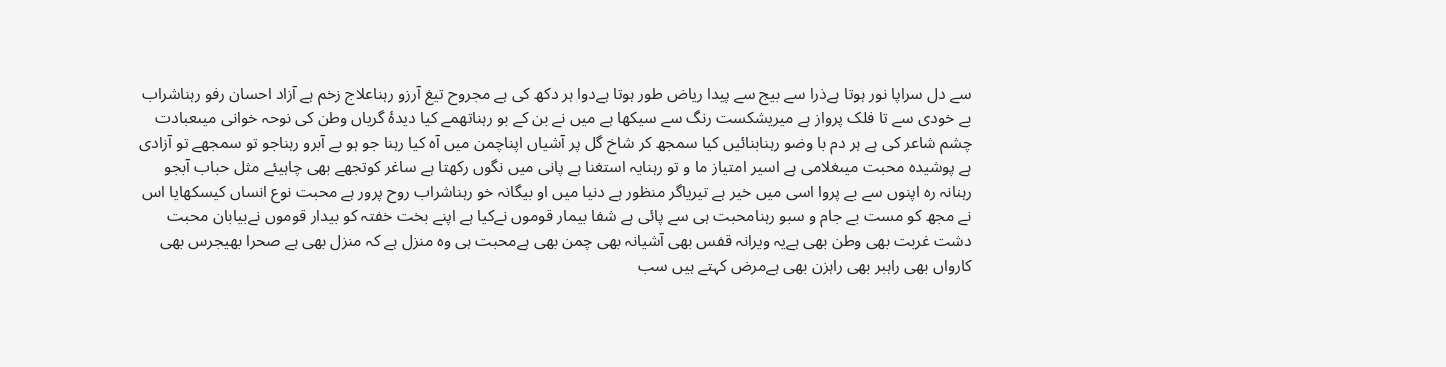سے دل سراپا نور ہوتا ہےذرا سے بیج سے پیدا ریاض طور ہوتا ہےدوا ہر دکھ کی ہے مجروح تیغ آرزو رہناعلاج زخم ہے آزاد احسان رفو رہناشراب بے خودی سے تا فلک پرواز ہے میریشکست رنگ سے سیکھا ہے میں نے بن کے بو رہناتھمے کیا دیدۂ گریاں وطن کی نوحہ خوانی میںعبادت چشم شاعر کی ہے ہر دم با وضو رہنابنائیں کیا سمجھ کر شاخ گل پر آشیاں اپناچمن میں آہ کیا رہنا جو ہو بے آبرو رہناجو تو سمجھے تو آزادی ہے پوشیدہ محبت میںغلامی ہے اسیر امتیاز ما و تو رہنایہ استغنا ہے پانی میں نگوں رکھتا ہے ساغر کوتجھے بھی چاہیئے مثل حباب آبجو رہنانہ رہ اپنوں سے بے پروا اسی میں خیر ہے تیریاگر منظور ہے دنیا میں او بیگانہ خو رہناشراب روح پرور ہے محبت نوع انساں کیسکھایا اس نے مجھ کو مست بے جام و سبو رہنامحبت ہی سے پائی ہے شفا بیمار قوموں نےکیا ہے اپنے بخت خفتہ کو بیدار قوموں نےبیابان محبت دشت غربت بھی وطن بھی ہےیہ ویرانہ قفس بھی آشیانہ بھی چمن بھی ہےمحبت ہی وہ منزل ہے کہ منزل بھی ہے صحرا بھیجرس بھی کارواں بھی راہبر بھی راہزن بھی ہےمرض کہتے ہیں سب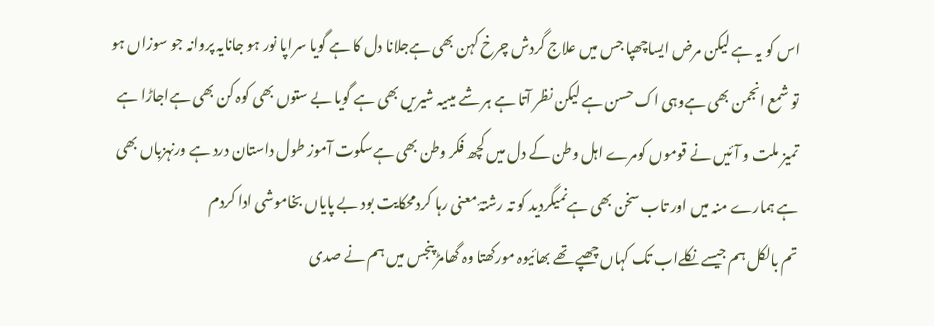اس کو یہ ہے لیکن مرض ایساچھپا جس میں علاج گردش چرخ کہن بھی ہےجلانا دل کا ہے گویا سراپا نور ہو جانایہ پروانہ جو سوزاں ہو تو شمع انجمن بھی ہےوہی اک حسن ہے لیکن نظر آتا ہے ہر شے میںیہ شیریں بھی ہے گویا بے ستوں بھی کوہ کن بھی ہےاجاڑا ہے تمیز ملت و آئیں نے قوموں کومرے اہل وطن کے دل میں کچھ فکر وطن بھی ہےسکوت آموز طول داستان درد ہے ورنہزباں بھی ہے ہمارے منہ میں اور تاب سخن بھی ہےنمیگردید کو تہ رشتۂ معنی رہا کردمحکایت بود بے پایاں بخاموشی ادا کردم
تم بالکل ہم جیسے نکلےاب تک کہاں چھپے تھے بھائیوہ مورکھتا وہ گھامڑ پنجس میں ہم نے صدی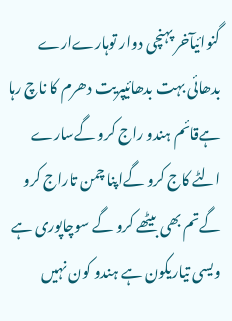گنوائیآخر پہنچی دوار توہارےارے بدھائی بہت بدھائیپریت دھرم کا ناچ رہا ہےقائم ہندو راج کرو گےسارے الٹے کاج کرو گےاپنا چمن تاراج کرو گےتم بھی بیٹھے کرو گے سوچاپوری ہے ویسی تیاریکون ہے ہندو کون نہیں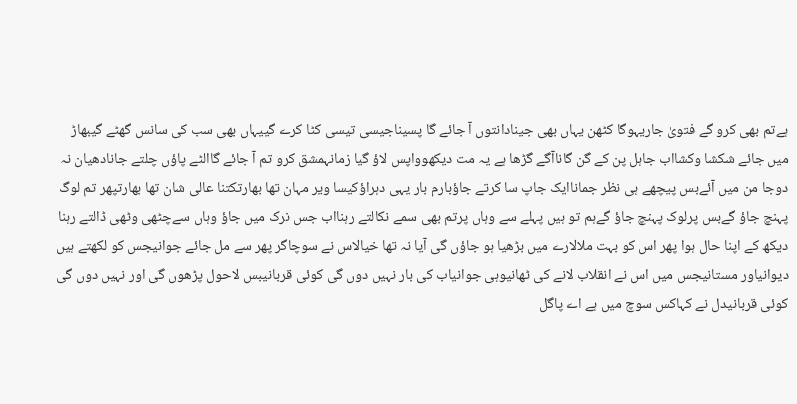ہےتم بھی کرو گے فتویٰ جاریہوگا کٹھن یہاں بھی جینادانتوں آ جائے گا پسیناجیسی تیسی کٹا کرے گییہاں بھی سب کی سانس گھٹے گیبھاڑ میں جائے شکشا وکشااب جاہل پن کے گن گاناآگے گڑھا ہے یہ مت دیکھوواپس لاؤ گیا زمانہمشق کرو تم آ جائے گاالٹے پاؤں چلتے جانادھیان نہ دوجا من میں آئےبس پیچھے ہی نظر جماناایک جاپ سا کرتے جاؤبارم بار یہی دہراؤکیسا ویر مہان تھا بھارتکتنا عالی شان تھا بھارتپھر تم لوگ پہنچ جاؤ گےبس پرلوک پہنچ جاؤ گےہم تو ہیں پہلے سے وہاں پرتم بھی سمے نکالتے رہنااب جس نرک میں جاؤ وہاں سےچٹھی وٹھی ڈالتے رہنا
دیکھ کے اپنا حال ہوا پھر اس کو بہت ملالارے میں بڑھیا ہو جاؤں گی آیا نہ تھا خیالاس نے سوچاگر پھر سے مل جائے جوانیجس کو لکھتے ہیں دیوانیاور مستانیجس میں اس نے انقلاب لانے کی ٹھانیوہی جوانیاب کی بار نہیں دوں گی کوئی قربانیبس لاحول پڑھوں گی اور نہیں دوں گی کوئی قربانیدل نے کہاکس سوچ میں ہے اے پاگل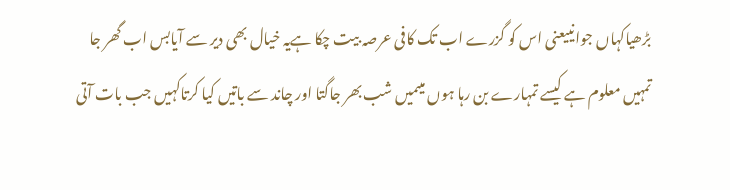بڑھیاکہاں جوانییعنی اس کو گزرے اب تک کافی عرصہ بیت چکا ہےیہ خیال بھی دیر سے آیابس اب گھر جا
تمہیں معلوم ہے کیسے تمہارے بن رہا ہوں میںمیں شب بھر جاگتا اور چاند سے باتیں کیا کرتاکہیں جب بات آتی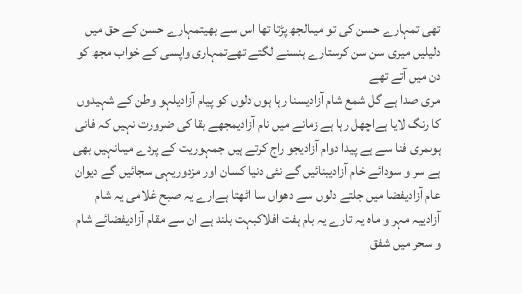تھی تمہارے حسن کی تو میںالجھ پڑتا تھا اس سے بھیتمہارے حسن کے حق میں دلیلیں میری سن سن کرستارے ہنسنے لگتے تھےتمہاری واپسی کے خواب مجھ کو دن میں آتے تھے
مری صدا ہے گل شمع شام آزادیسنا رہا ہوں دلوں کو پیام آزادیلہو وطن کے شہیدوں کا رنگ لایا ہےاچھل رہا ہے زمانے میں نام آزادیمجھے بقا کی ضرورت نہیں کہ فانی ہوںمری فنا سے ہے پیدا دوام آزادیجو راج کرتے ہیں جمہوریت کے پردے میںانہیں بھی ہے سر و سودائے خام آزادیبنائیں گے نئی دنیا کسان اور مزدوریہی سجائیں گے دیوان عام آزادیفضا میں جلتے دلوں سے دھواں سا اٹھتا ہےارے یہ صبح غلامی یہ شام آزادییہ مہر و ماہ یہ تارے یہ بام ہفت افلاکبہت بلند ہے ان سے مقام آزادیفضائے شام و سحر میں شفق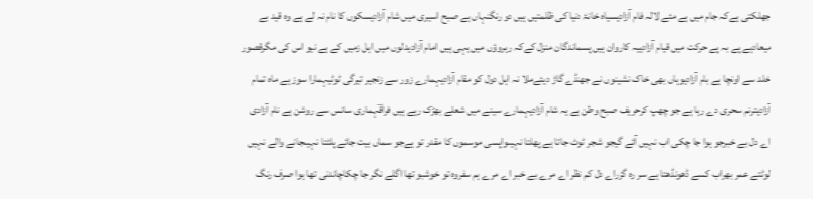جھلکتی ہےکہ جام میں ہے مئے لالہ فام آزادیسیاہ خانۂ دنیا کی ظلمتیں ہیں دو رنگنہاں ہے صبح اسیری میں شام آزادیسکوں کا نام نہ لے ہے وہ قید بے میعادہے پے بہ پے حرکت میں قیام آزادییہ کاروان ہیں پسماندگان منزل کےکہ رہروؤں میں یہی ہیں امام آزادیدلوں میں اہل زمیں کے ہے نیو اس کی مگرقصور خلد سے اونچا ہے بام آزادیوہاں بھی خاک نشینوں نے جھنڈے گاڑ دیئےملا نہ اہل دول کو مقام آزادیہمارے زور سے زنجیر تیرگی ٹوٹیہمارا سوز ہے ماہ تمام آزادیترنم سحری دے رہا ہے جو چھپ کرحریف صبح وطن ہے یہ شام آزادیہمارے سینے میں شعلے بھڑک رہے ہیں فراقؔہماری سانس سے روشن ہے نام آزادی
اے دل بے خبرجو ہوا جا چکی اب نہیں آئے گیجو شجر ٹوٹ جاتا ہے پھلتا نہیںواپسی موسموں کا مقدر تو ہےجو سماں بیت جائے پلٹتا نہیںجانے والے نہیں لوٹتے عمر بھراب کسے ڈھونڈھتا ہے سر رہ گزراے دل کم نظر اے مرے بے خبر اے مرے ہم سفروہ تو خوشبو تھا اگلے نگر جا چکاچاندنی تھا ہوا صرف رنگ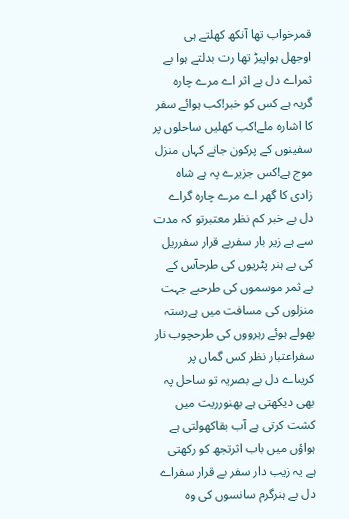قمرخواب تھا آنکھ کھلتے ہی اوجھل ہواپیڑ تھا رت بدلتے ہوا بے ثمراے دل بے اثر اے مرے چارہ گریہ ہے کس کو خبر!کب ہوائے سفر کا اشارہ ملے!کب کھلیں ساحلوں پر سفینوں کے پرکون جانے کہاں منزل موج ہے!کس جزیرے پہ ہے شاہ زادی کا گھر اے مرے چارہ گراے دل بے خبر کم نظر معتبرتو کہ مدت سے ہے زیر بار سفربے قرار سفرریل کی بے ہنر پٹریوں کی طرحآس کے بے ثمر موسموں کی طرحبے جہت منزلوں کی مسافت میں ہےرستہ بھولے ہوئے رہرووں کی طرحچوب نار سفراعتبار نظر کس گماں پر کریںاے دل بے بصریہ تو ساحل پہ بھی دیکھتی ہے بھنورریت میں کشت کرتی ہے آب بقاکھولتی ہے ہواؤں میں باب اثرتجھ کو رکھتی ہے یہ زیب دار سفر بے قرار سفراے دل بے ہنرگرم سانسوں کی وہ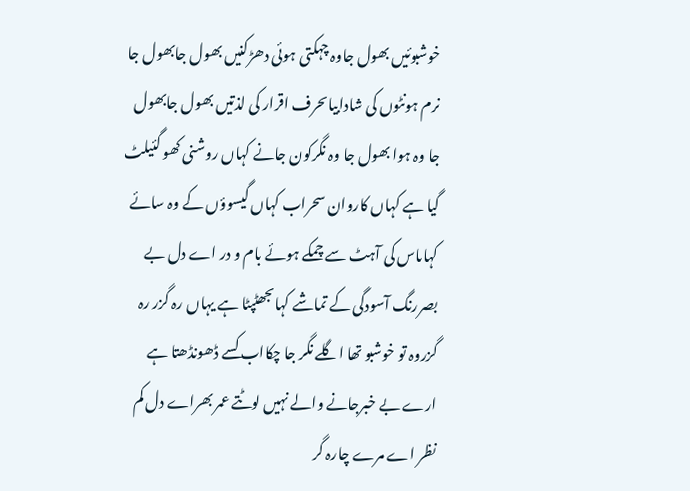خوشبوئیں بھول جاوہ چہکتی ہوئی دھڑکنیں بھول جابھول جا نرم ہونٹوں کی شادابیاںحرف اقرار کی لذتیں بھول جابھول جا وہ ہوا بھول جا وہ نگرکون جانے کہاں روشنی کھو گئیلٹ گیا ہے کہاں کاروان سحراب کہاں گیسوؤں کے وہ سائے کہاںاس کی آہٹ سے چمکے ہوئے بام و در اے دل بے بصررنگ آسودگی کے تماشے کہاںجھٹپٹا ہے یہاں رہ گزر رہ گزروہ تو خوشبو تھا اگلے نگر جا چکااب کسے ڈھونڈھتا ہے ارے بے خبرجانے والے نہیں لوٹتے عمر بھراے دل کم نظر اے مرے چارہ گر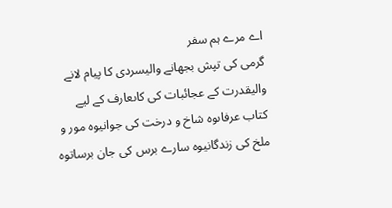اے مرے ہم سفر
گرمی کی تپش بجھانے والیسردی کا پیام لانے والیقدرت کے عجائبات کی کاںعارف کے لیے کتاب عرفاںوہ شاخ و درخت کی جوانیوہ مور و ملخ کی زندگانیوہ سارے برس کی جان برساتوہ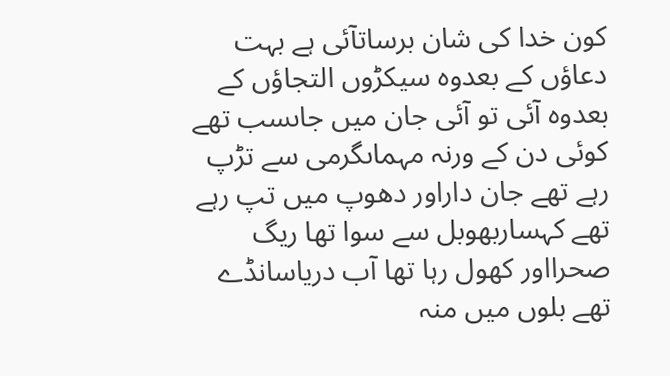کون خدا کی شان برساتآئی ہے بہت دعاؤں کے بعدوہ سیکڑوں التجاؤں کے بعدوہ آئی تو آئی جان میں جاںسب تھے کوئی دن کے ورنہ مہماںگرمی سے تڑپ رہے تھے جان داراور دھوپ میں تپ رہے تھے کہساربھوبل سے سوا تھا ریگ صحرااور کھول رہا تھا آب دریاسانڈے تھے بلوں میں منہ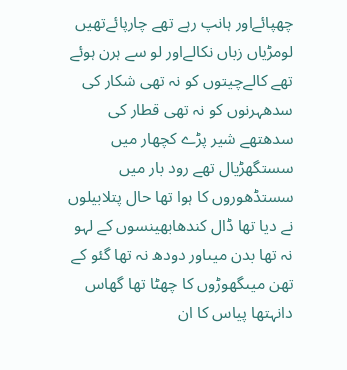چھپائےاور ہانپ رہے تھے چارپائےتھیں لومڑیاں زباں نکالےاور لو سے ہرن ہوئے تھے کالےچیتوں کو نہ تھی شکار کی سدھہرنوں کو نہ تھی قطار کی سدھتھے شیر پڑے کچھار میں سستگھڑیال تھے رود بار میں سستڈھوروں کا ہوا تھا حال پتلابیلوں نے دیا تھا ڈال کندھابھینسوں کے لہو نہ تھا بدن میںاور دودھ نہ تھا گئو کے تھن میںگھوڑوں کا چھٹا تھا گھاس دانہتھا پیاس کا ان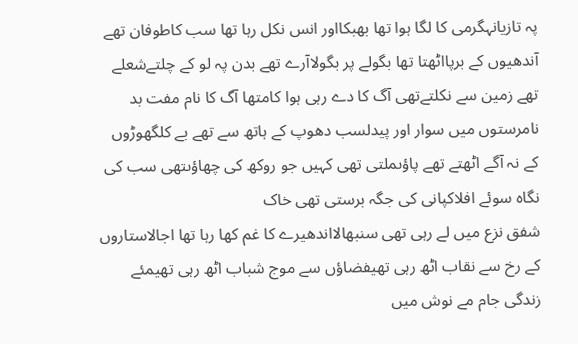پہ تازیانہگرمی کا لگا ہوا تھا بھبکااور انس نکل رہا تھا سب کاطوفان تھے آندھیوں کے برپااٹھتا تھا بگولے پر بگولاآرے تھے بدن پہ لو کے چلتےشعلے تھے زمین سے نکلتےتھی آگ کا دے رہی ہوا کامتھا آگ کا نام مفت بد نامرستوں میں سوار اور پیدلسب دھوپ کے ہاتھ سے تھے بے کلگھوڑوں کے نہ آگے اٹھتے تھے پاؤںملتی تھی کہیں جو روکھ کی چھاؤںتھی سب کی نگاہ سوئے افلاکپانی کی جگہ برستی تھی خاک
شفق نزع میں لے رہی تھی سنبھالااندھیرے کا غم کھا رہا تھا اجالاستاروں کے رخ سے نقاب اٹھ رہی تھیفضاؤں سے موج شباب اٹھ رہی تھیمئے زندگی جام مے نوش میں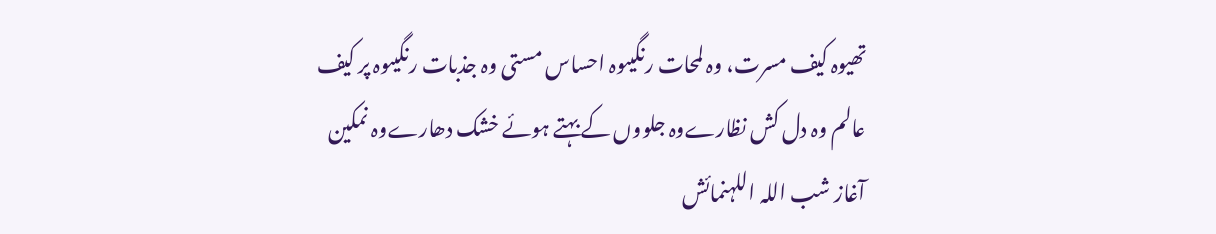تھیوہ کیف مسرت، وہ لمحات رنگیںوہ احساس مستی وہ جذبات رنگیںوہ پر کیف عالم وہ دل کش نظارےوہ جلووں کے بہتے ہوئے خشک دھارےوہ نمکین آغاز شب اللہ اللہنمائش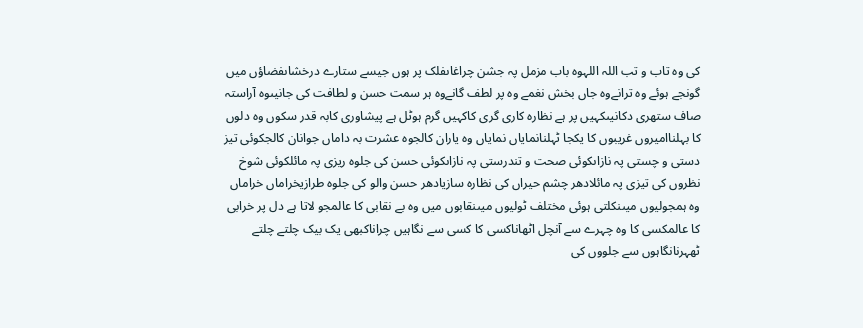کی وہ تاب و تب اللہ اللہوہ باب مزمل پہ جشن چراغاںفلک پر ہوں جیسے ستارے درخشاںفضاؤں میں گونجے ہوئے وہ ترانےوہ جاں بخش نغمے وہ پر لطف گانےوہ ہر سمت حسن و لطافت کی جانیںوہ آراستہ صاف ستھری دکانیںکہیں پر ہے نظارہ کاری گری کاکہیں گرم ہوٹل ہے پیشاوری کابہ قدر سکوں وہ دلوں کا بہلناامیروں غریبوں کا یکجا ٹہلنانمایاں نمایاں وہ یاران کالجوہ عشرت بہ داماں جوانان کالجکوئی تیز دستی و چستی پہ نازاںکوئی صحت و تندرستی پہ نازاںکوئی حسن کی جلوہ ریزی پہ مائلکوئی شوخ نظروں کی تیزی پہ مائلادھر چشم حیراں کی نظارہ سازیادھر حسن والو کی جلوہ طرازیخراماں خراماں وہ ہمجولیوں میںنکلتی ہوئی مختلف ٹولیوں میںنقابوں میں وہ بے نقابی کا عالمجو لاتا ہے دل پر خرابی کا عالمکسی کا وہ چہرے سے آنچل اٹھاناکسی کا کسی سے نگاہیں چراناکبھی یک بیک چلتے چلتے ٹھہرنانگاہوں سے جلووں کی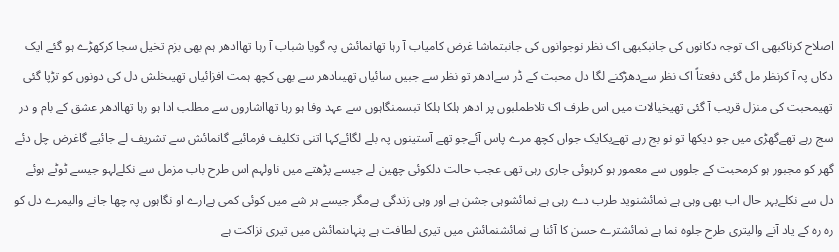اصلاح کرناکبھی اک توجہ دکانوں کی جانبکبھی اک نظر نوجوانوں کی جانبتماشا غرض کامیاب آ رہا تھانمائش پہ گویا شباب آ رہا تھاادھر ہم بھی بزم تخیل سجا کرکھڑے ہو گئے ایک دکاں پہ آ کرنظر مل گئی دفعتاً اک نظر سےدھڑکنے لگا دل محبت کے ڈر سےادھر تو نظر سے جبیں سائیاں تھیںادھر سے بھی کچھ ہمت افزائیاں تھیںخلش دل کی دونوں کو تڑپا گئی تھیمحبت کی منزل قریب آ گئی تھیخیالات میں اس طرف اک تلاطملبوں پر ادھر ہلکا ہلکا تبسمنگاہوں سے عہد وفا ہو رہا تھااشاروں سے مطلب ادا ہو رہا تھاادھر عشق کے بام و در سج رہے تھےگھڑی میں جو دیکھا تو نو بج رہے تھےیکایک جواں کچھ مرے پاس آئےجو تھے آستینوں پہ بلے لگائےکہا اتنی تکلیف فرمائیے گانمائش سے تشریف لے جائیے گاغرض چل دئے گھر کو مجبور ہو کرمحبت کے جلووں سے معمور ہو کرہوئی جاری رہی تھی عجب حالت دلکوئی چھین لے جیسے پڑھتے میں ناولہم اس طرح باب مزمل سے نکلےلہو جیسے ٹوٹے ہوئے دل سے نکلےبہر حال اب بھی وہی ہے نمائشنوید طرب دے رہی ہے نمائشوہی جشن ہے اور وہی زندگی ہےمگر جیسے ہر شے میں کوئی کمی ہےارے او نگاہوں پہ چھا جانے والیمرے دل کو رہ رہ کے یاد آنے والیتری طرح جلوہ نما ہے نمائشترے حسن کا آئنا ہے نمائشنمائش میں تیری لطافت ہے پنہاںنمائش میں تیری نزاکت ہے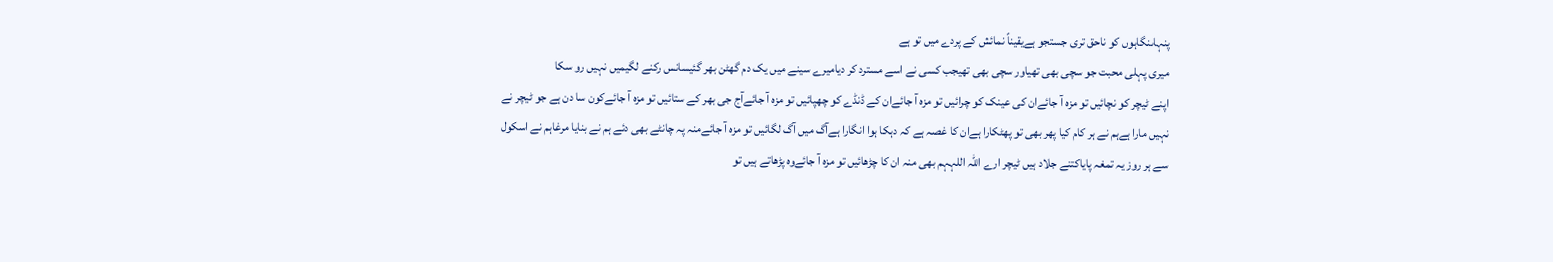پنہاںنگاہوں کو ناحق تری جستجو ہےیقیناً نمائش کے پردے میں تو ہے
میری پہلی محبت جو سچی بھی تھیاور سچی بھی تھیجب کسی نے اسے مسترد کر دیامیرے سینے میں یک دم گھٹن بھر گئیسانس رکنے لگیمیں نہیں رو سکا
اپنے ٹیچر کو نچائیں تو مزہ آ جائےان کی عینک کو چرائیں تو مزہ آ جائےان کے ڈنڈے کو چھپائیں تو مزہ آ جائےآج جی بھر کے ستائیں تو مزہ آ جائےکون سا دن ہے جو ٹیچر نے نہیں مارا ہےہم نے ہر کام کیا پھر بھی تو پھٹکارا ہےان کا غصہ ہے کہ دہکا ہوا انگارا ہےآگ میں آگ لگائیں تو مزہ آ جائےمنہ پہ چانٹے بھی دئے ہم نے بنایا مرغاہم نے اسکول سے ہر روز یہ تمغہ پایاکتنے جلاد ہیں ٹیچر ارے اللہ اللہہم بھی منہ ان کا چڑھائیں تو مزہ آ جائےوہ پڑھاتے ہیں تو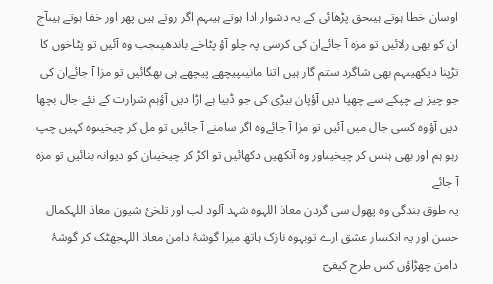اوسان خطا ہوتے ہیںحق پڑھائی کے یہ دشوار ادا ہوتے ہیںہم اگر روتے ہیں پھر اور خفا ہوتے ہیںآج ان کو بھی رلائیں تو مزہ آ جائےان کی کرسی پہ چلو آؤ پٹاخے باندھیںجب وہ آئیں تو پٹاخوں کا تڑپنا دیکھیںہم بھی شاگرد ستم گار ہیں اتنا مانیںپیچھے پیچھے ہی بھگائیں تو مزا آ جائےان کی جو چیز ہے چپکے سے چھپا دیں آؤپان بیڑی کی جو ڈبیا ہے اڑا دیں آؤہم شرارت کے نئے جال بچھا دیں آؤوہ کسی جال میں آئیں تو مزا آ جائےوہ اگر سامنے آ جائیں تو مل کر چیخیںوہ کہیں چپ رہو ہم اور بھی ہنس کر چیخیںاور وہ آنکھیں دکھائیں تو اکڑ کر چیخیںان کو دیوانہ بنائیں تو مزہ آ جائے
یہ طوق بندگی وہ پھول سی گردن معاذ اللہوہ شہد آلود لب اور تلخئ شیون معاذ اللہکمال حسن اور یہ انکسار عشق ارے توبہوہ نازک ہاتھ میرا گوشۂ دامن معاذ اللہجھٹک کر گوشۂ دامن چھڑاؤں کس طرح کیفیؔ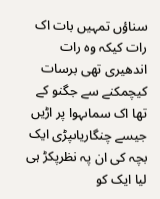سناؤں تمہیں بات اک رات کیکہ وہ رات اندھیری تھی برسات کیچمکنے سے جگنو کے تھا اک سماںہوا پر اڑیں جیسے چنگاریاںپڑی ایک بچہ کی ان پہ نظرپکڑ ہی لیا ایک کو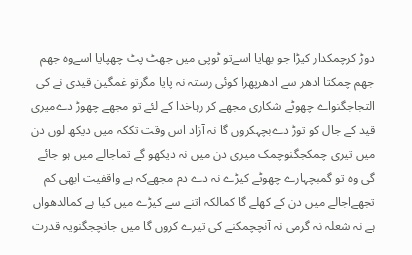دوڑ کرچمکدار کیڑا جو بھایا اسےتو ٹوپی میں جھٹ پٹ چھپایا اسےوہ جھم جھم چمکتا ادھر سے ادھرپھرا کوئی رستہ نہ پایا مگرتو غمگین قیدی نے کی التجاجگنواے چھوٹے شکاری مجھے کر رہاخدا کے لئے تو مجھے چھوڑ دےمیری قید کے جال کو توڑ دےبچہکروں گا نہ آزاد اس وقت تککہ میں دیکھ لوں دن میں تیری چمکجگنوچمک میری دن میں نہ دیکھو گے تماجالے میں ہو جائے گی وہ تو گمبچہارے چھوٹے کیڑے نہ دے دم مجھےکہ ہے واقفیت ابھی کم تجھےاجالے میں دن کے کھلے گا کمالکہ اتنے سے کیڑے میں کیا ہے کمالدھواں ہے نہ شعلہ نہ گرمی نہ آنچچمکنے کی تیرے کروں گا میں جانچجگنویہ قدرت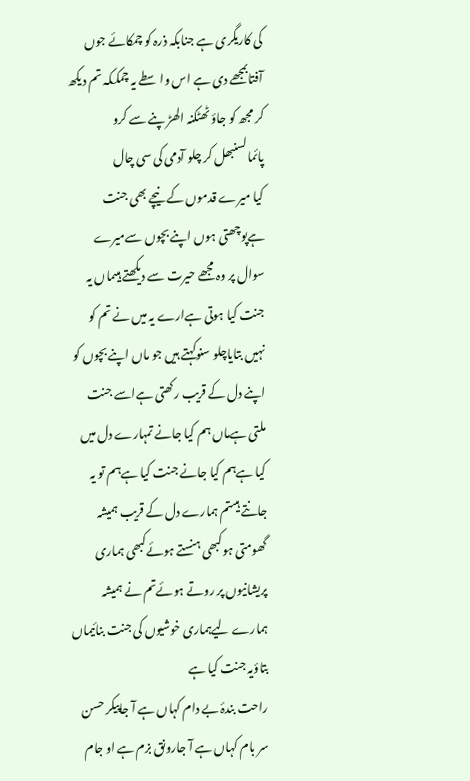کی کاریگری ہے جنابکہ ذرہ کو چمکائے جوں آفتابمجھے دی ہے اس واسطے یہ چمککہ تم دیکھ کر مجھ کو جاؤ ٹھٹکنہ الھڑ پنے سے کرو پائمالسنبھل کر چلو آدمی کی سی چال
کیا میرے قدموں کے نیچے بھی جنت ہےپوچھتی ہوں اپنے بچوں سےمیرے سوال پر وہ مجھے حیرت سے دیکھتے ہیںماں یہ جنت کیا ہوتی ہےارے یہ میں نے تم کو نہیں بتایاچلو سنوکہتے ہیں جو ماں اپنے بچوں کو اپنے دل کے قریب رکھتی ہےاسے جنت ملتی ہےماں ہم کیا جانے تمہارے دل میں کیا ہےہم کیا جانے جنت کیا ہےہم تو یہ جانتے ہیںتم ہمارے دل کے قریب ہمیشہ گھومتی ہوکبھی ہنستے ہوئےکبھی ہماری پریشانیوں پر روتے ہوئےتم نے ہمیشہ ہمارے لیےہماری خوشیوں کی جنت بنائیماں بتاؤیہ جنت کیا ہے
راحت بندۂ بے دام کہاں ہے آ جاپیکر حسن سر بام کہاں ہے آ جارونق بزم ہے او جام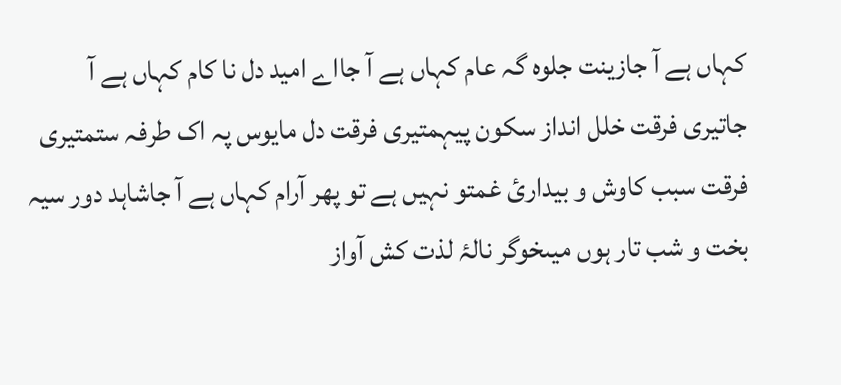کہاں ہے آ جازینت جلوہ گہ عام کہاں ہے آ جااے امید دل نا کام کہاں ہے آ جاتیری فرقت خلل انداز سکون پیہمتیری فرقت دل مایوس پہ اک طرفہ ستمتیری فرقت سبب کاوش و بیداریٔ غمتو نہیں ہے تو پھر آرام کہاں ہے آ جاشاہد دور سیہ بخت و شب تار ہوں میںخوگر نالۂ لذت کش آواز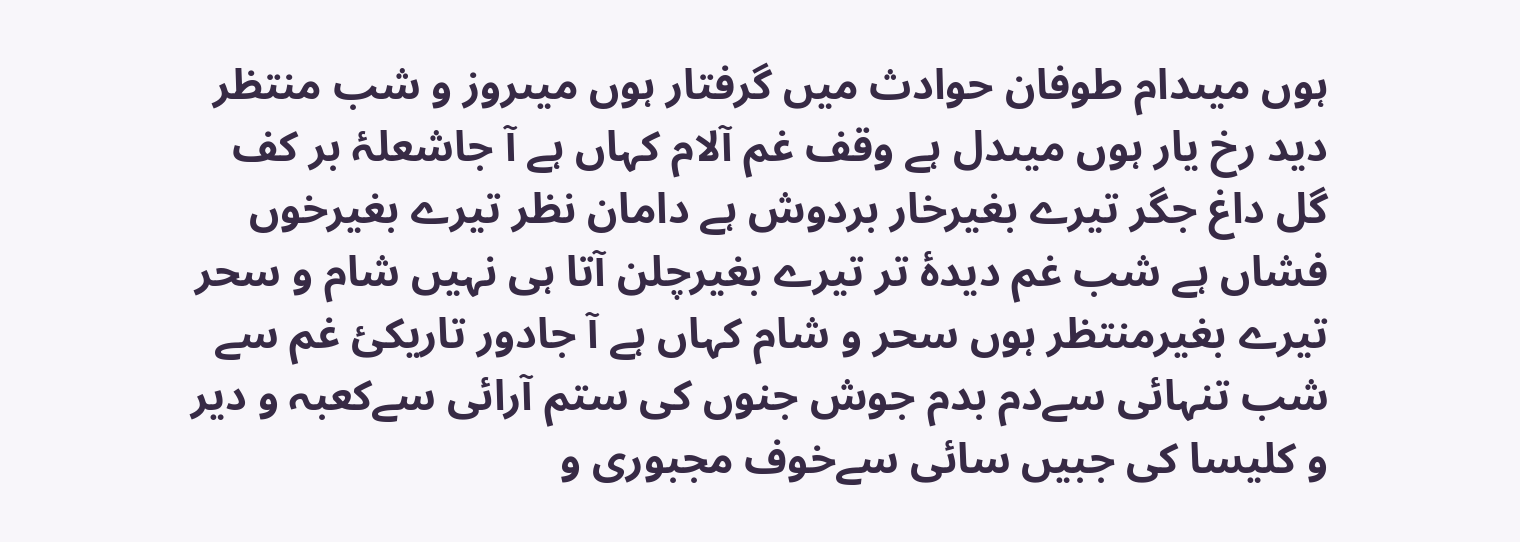ہوں میںدام طوفان حوادث میں گرفتار ہوں میںروز و شب منتظر دید رخ یار ہوں میںدل ہے وقف غم آلام کہاں ہے آ جاشعلۂ بر کف گل داغ جگر تیرے بغیرخار بردوش ہے دامان نظر تیرے بغیرخوں فشاں ہے شب غم دیدۂ تر تیرے بغیرچلن آتا ہی نہیں شام و سحر تیرے بغیرمنتظر ہوں سحر و شام کہاں ہے آ جادور تاریکیٔ غم سے شب تنہائی سےدم بدم جوش جنوں کی ستم آرائی سےکعبہ و دیر و کلیسا کی جبیں سائی سےخوف مجبوری و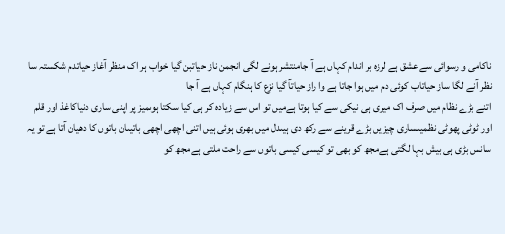ناکامی و رسوائی سےعشق ہے لرزہ بر اندام کہاں ہے آ جامنتشر ہونے لگی انجمن ناز حیاتبن گیا خواب ہر اک منظر آغاز حیاتدم شکستہ سا نظر آنے لگا ساز حیاتاب کوئی دم میں ہوا جاتا ہے وا راز حیاتآ گیا نزع کا ہنگام کہاں ہے آ جا
اتنے بڑے نظام میں صرف اک میری ہی نیکی سے کیا ہوتا ہےمیں تو اس سے زیادہ کر ہی کیا سکتا ہوںمیز پر اپنی ساری دنیاکاغذ اور قلم اور ٹوٹی پھوٹی نظمیںساری چیزیں بڑے قرینے سے رکھ دی ہیںدل میں بھری ہوئی ہیں اتنی اچھی اچھی باتیںان باتوں کا دھیان آتا ہے تو یہ سانس بڑی ہی بیش بہا لگتی ہےمجھ کو بھی تو کیسی کیسی باتوں سے راحت ملتی ہےمجھ کو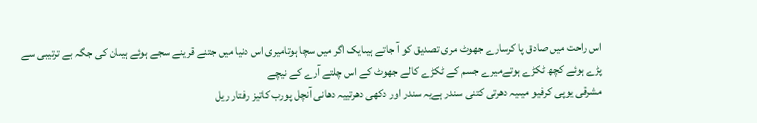اس راحت میں صادق پا کرسارے جھوٹ مری تصدیق کو آ جاتے ہیںایک اگر میں سچا ہوتامیری اس دنیا میں جتنے قرینے سجے ہوئے ہیںان کی جگہ بے ترتیبی سے پڑے ہوئے کچھ ٹکڑے ہوتےمیرے جسم کے ٹکڑے کالے جھوٹ کے اس چلتے آرے کے نیچے
مشرقی یوپی کرفیو میںیہ دھرتی کتنی سندر ہےیہ سندر اور دکھی دھرتییہ دھانی آنچل پورب کاتیز رفتار ریل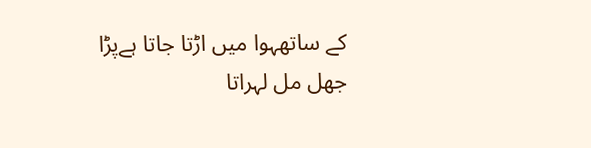کے ساتھہوا میں اڑتا جاتا ہےپڑا جھل مل لہراتا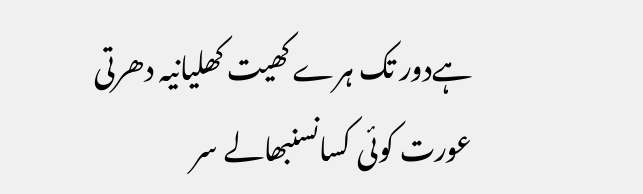ہےدور تک ہرے کھیت کھلیانیہ دھرتی عورت کوئی کسانسنبھالے سر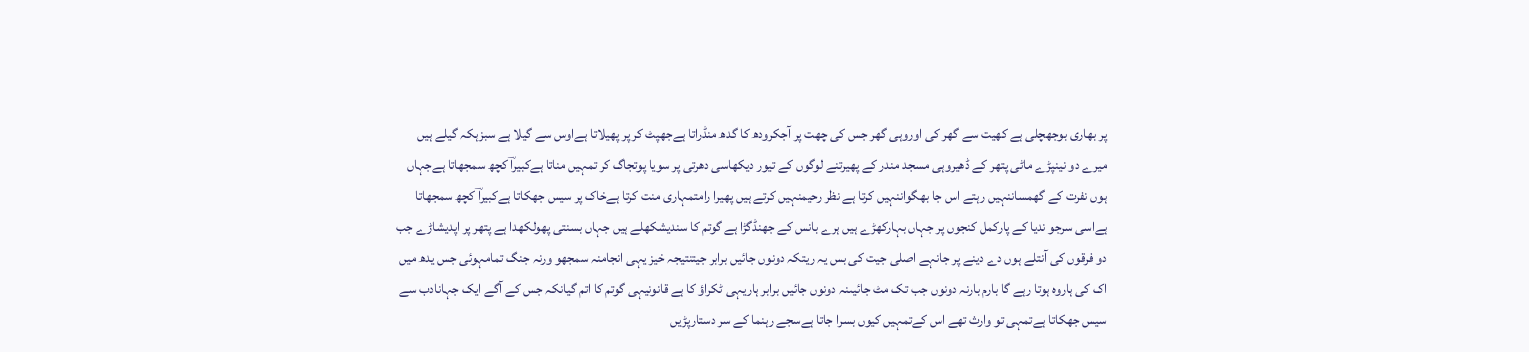پر بھاری بوجھچلی ہے کھیت سے گھر کی اوروہی گھر جس کی چھت پر آجکرودھ کا گدھ منڈراتا ہےجھپٹ کر پر پھیلاتا ہےاوس سے گیلا ہے سبزہکہ گیلے ہیں میرے دو نینپڑے ماٹی پتھر کے ڈھیروہی مسجد مندر کے پھیرتنے لوگوں کے تیور دیکھاسی دھرتی پر سویا پوتجاگ کر تمہیں مناتا ہےکبیراؔ کچھ سمجھاتا ہےجہاں ہوں نفرت کے گھمساننہیں رہتے اس جا بھگواننہیں کرتا ہے نظر رحیمنہیں کرتے ہیں پھیرا رامتمہاری منت کرتا ہےخاک پر سیس جھکاتا ہےکبیراؔ کچھ سمجھاتا ہےاسی سرجو ندیا کے پارکمل کنجوں پر جہاں بہارکھڑے ہیں ہرے بانس کے جھنڈگڑا ہے گوتم کا سندیشکھلے ہیں جہاں بسنتی پھولکھدا ہے پتھر پر اپدیشاڑے جب دو فرقوں کی آنتلے ہوں دے دینے پر جانہے اصلی جیت کی بس یہ ریتکہ دونوں جائیں برابر جیتنتیجہ خیز یہی انجامنہ سمجھو ورنہ جنگ تمامہوئی جس یدھ میں اک کی ہاروہ ہوتا رہے گا بارم بارنہ دونوں جب تک مٹ جائیںنہ دونوں جائیں برابر ہاریہی ٹکراؤ کا ہے قانونیہی گوتم کا اتم گیانکہ جس کے آگے ایک جہانادب سے سیس جھکاتا ہےتمہی تو وارث تھے اس کےتمہیں کیوں بسرا جاتا ہےسجے رہنما کے سر دستارپڑیں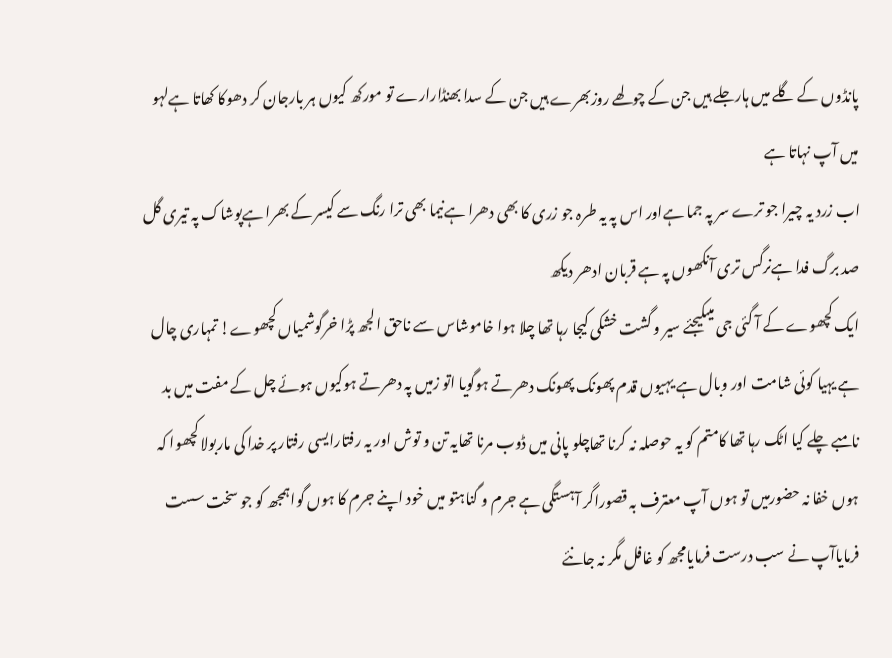پانڈوں کے گلے میں ہارجلے ہیں جن کے چولھے روزبھرے ہیں جن کے سدا بھنڈارارے تو مورکھ کیوں ہر بارجان کر دھوکا کھاتا ہےلہو میں آپ نہاتا ہے
اب زرد یہ چیرا جو ترے سر پہ جما ہےاور اس پہ یہ طرہ جو زری کا بھی دھرا ہےنیما بھی ترا رنگ سے کیسر کے بھرا ہےپوشاک پہ تیری گل صد برگ فدا ہےنرگس تری آنکھوں پہ ہے قربان ادھر دیکھ
ایک کچھوے کے آ گئی جی میںکیجئے سیر و گشت خشکی کیجا رہا تھا چلا ہوا خاموشاس سے ناحق الجھ پڑا خرگوشمیاں کچھوے! تمہاری چال ہے یہیا کوئی شامت اور وبال ہے یہیوں قدم پھونک پھونک دھرتے ہوگویا اتو زمیں پہ دھرتے ہوکیوں ہوئے چل کے مفت میں بد نامبے چلے کیا اٹک رہا تھا کامتم کو یہ حوصلہ نہ کرنا تھاچلو پانی میں ڈوب مرنا تھایہ تن و توش اور یہ رفتارایسی رفتار پر خدا کی ماربولا کچھوا کہ ہوں خفا نہ حضورمیں تو ہوں آپ معترف بہ قصوراگر آہستگی ہے جرم و گناہتو میں خود اپنے جرم کا ہوں گواہمجھ کو جو سخت سست فرمایاآپ نے سب درست فرمایامجھ کو غافل مگر نہ جانئے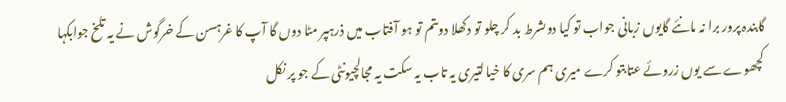گابندہ پرور برا نہ مانئے گایوں زبانی جواب تو کیا دوںشرط بد کر چلو تو دکھلا دوںتم تو ہو آفتاب میں ذرہپر مٹا دوں گا آپ کا غرہسن کے خرگوش نے یہ تلخ جوابکہا کچھوے سے یوں زروئے عتابتو کرے میری ہم سری کا خیالتیری یہ تاب یہ سکت یہ مجالچیونٹی کے جو پر نکل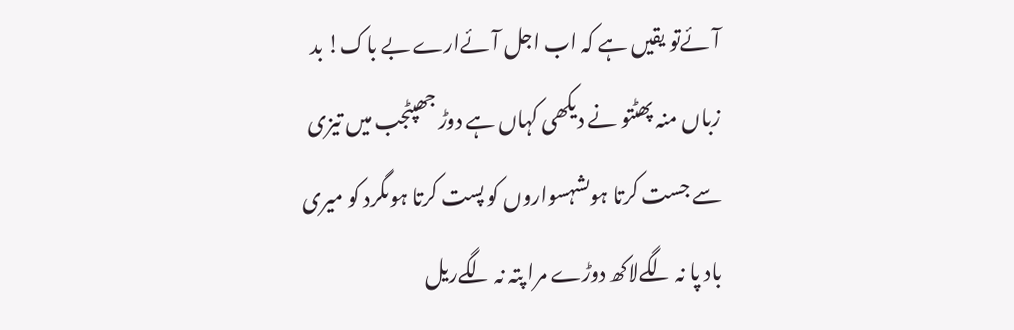آئےتو یقیں ہے کہ اب اجل آئےارے بے باک! بد زباں منہ پھٹتو نے دیکھی کہاں ہے دوڑ جھپٹجب میں تیزی سے جست کرتا ہوںشہسواروں کو پست کرتا ہوںگرد کو میری باد پا نہ لگےلاکھ دوڑے مرا پتہ نہ لگےریل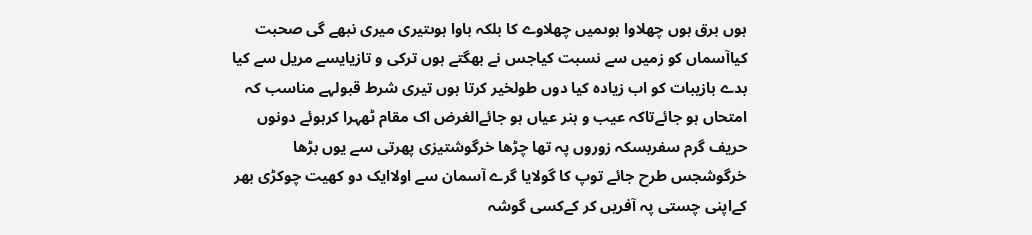ہوں برق ہوں چھلاوا ہوںمیں چھلاوے کا بلکہ باوا ہوںتیری میری نبھے گی صحبت کیاآسماں کو زمیں سے نسبت کیاجس نے بھگتے ہوں ترکی و تازیایسے مریل سے کیا بدے بازیبات کو اب زیادہ کیا دوں طولخیر کرتا ہوں تیری شرط قبولہے مناسب کہ امتحاں ہو جائےتاکہ عیب و ہنر عیاں ہو جائےالغرض اک مقام ٹھہرا کرہوئے دونوں حریف گرم سفربسکہ زوروں پہ تھا چڑھا خرگوشتیزی پھرتی سے یوں بڑھا خرگوشجس طرح جائے توپ کا گولایا گرے آسمان سے اولاایک دو کھیت چوکڑی بھر کےاپنی چستی پہ آفریں کر کےکسی گوشہ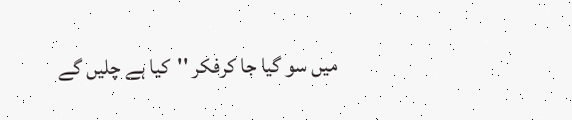میں سو گیا جا کرفکر ''کیا ہے چلیں گے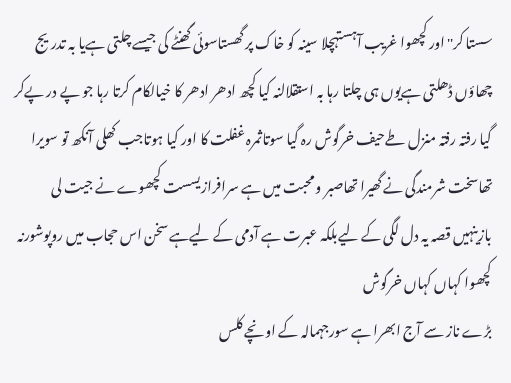سستا کر''اور کچھوا غریب آہستہچلا سینہ کو خاک پر گھستاسوئی گھنٹے کی جیسے چلتی ہےیا بہ تدریج چھاؤں ڈھلتی ہےیوں ہی چلتا رہا بہ استقلالنہ کیا کچھ ادھر ادھر کا خیالکام کرتا رہا جو پے در پےکر گیا رفتہ رفتہ منزل طےحیف خرگوش رہ گیا سوتاثمرہ غفلت کا اور کیا ہوتاجب کھلی آنکھ تو سویرا تھاسخت شرمندگی نے گھیرا تھاصبر و محبت میں ہے سرافرازیسست کچھوے نے جیت لی بازینہیں قصہ یہ دل لگی کے لیےبلکہ عبرت ہے آدمی کے لیےہے سخن اس حجاب میں روپوشورنہ کچھوا کہاں کہاں خرگوش
بڑے ناز سے آج ابھرا ہے سورجہمالہ کے اونچے کلس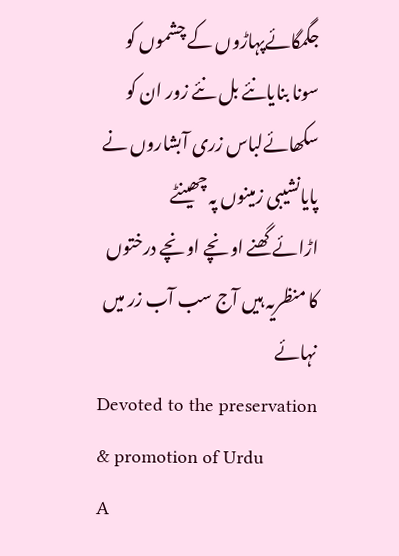جگمگائےپہاڑوں کے چشموں کو سونا بنایانئے بل نئے زور ان کو سکھائےلباس زری آبشاروں نے پایانشیبی زمینوں پہ چھینٹے اڑائےگھنے اونچے اونچے درختوں کا منظریہ ہیں آج سب آب زر میں نہائے
Devoted to the preservation & promotion of Urdu
A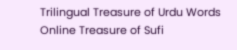Trilingual Treasure of Urdu Words
Online Treasure of Sufi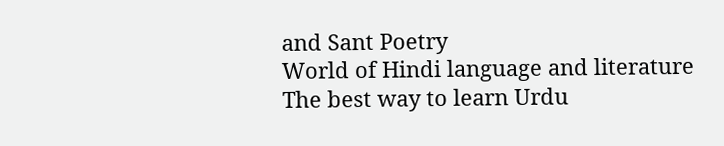and Sant Poetry
World of Hindi language and literature
The best way to learn Urdu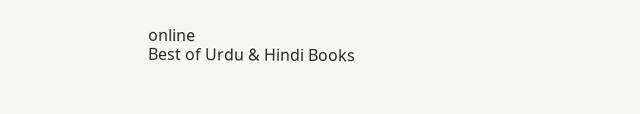online
Best of Urdu & Hindi Books